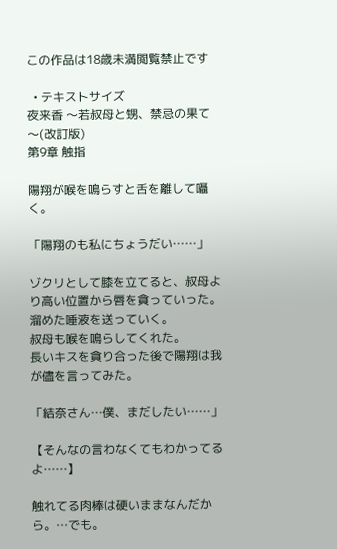この作品は18歳未満閲覧禁止です

  • テキストサイズ
夜来香 〜若叔母と甥、禁忌の果て〜(改訂版)
第9章 触指

陽翔が喉を鳴らすと舌を離して囁く。

「陽翔のも私にちょうだい……」

ゾクリとして膝を立てると、叔母より高い位置から唇を貪っていった。
溜めた唾液を送っていく。
叔母も喉を鳴らしてくれた。
長いキスを貪り合った後で陽翔は我が儘を言ってみた。

「結奈さん…僕、まだしたい……」

【そんなの言わなくてもわかってるよ……】

触れてる肉棒は硬いままなんだから。…でも。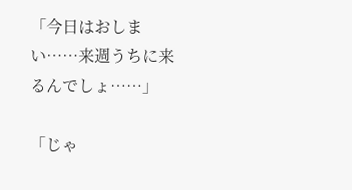「今日はおしまい……来週うちに来るんでしょ……」

「じゃ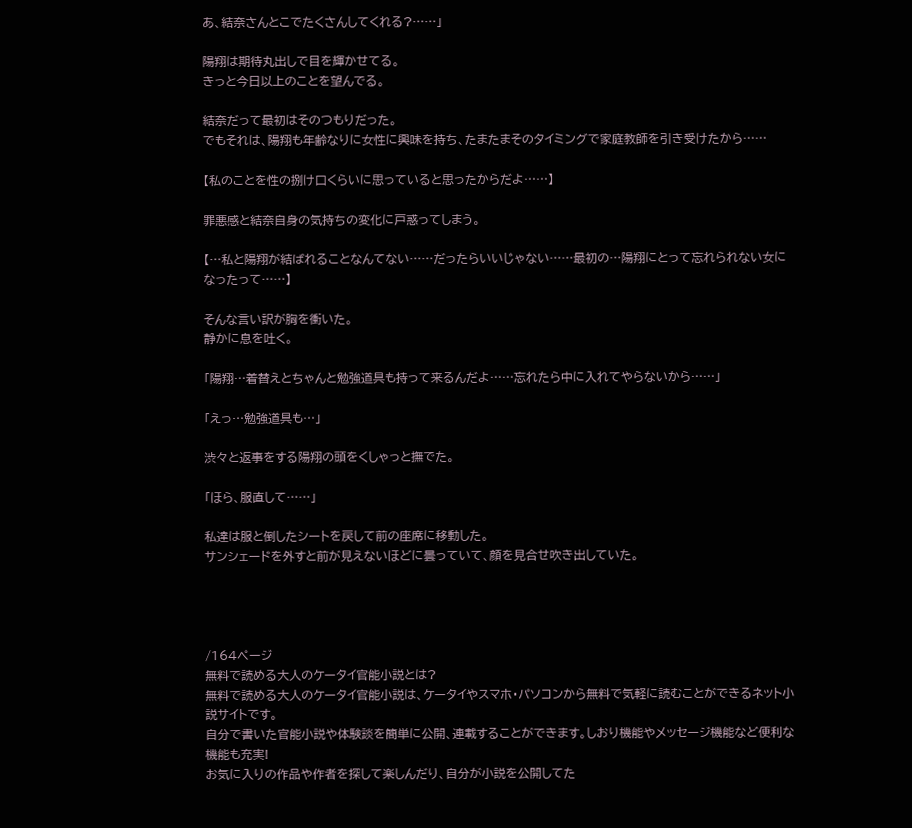あ、結奈さんとこでたくさんしてくれる?……」

陽翔は期待丸出しで目を輝かせてる。
きっと今日以上のことを望んでる。

結奈だって最初はそのつもりだった。
でもそれは、陽翔も年齢なりに女性に興味を持ち、たまたまそのタイミングで家庭教師を引き受けたから……

【私のことを性の捌け口くらいに思っていると思ったからだよ……】

罪悪感と結奈自身の気持ちの変化に戸惑ってしまう。

【…私と陽翔が結ばれることなんてない……だったらいいじゃない……最初の…陽翔にとって忘れられない女になったって……】

そんな言い訳が胸を衝いた。
静かに息を吐く。

「陽翔…着替えとちゃんと勉強道具も持って来るんだよ……忘れたら中に入れてやらないから……」

「えっ…勉強道具も…」

渋々と返事をする陽翔の頭をくしゃっと撫でた。

「ほら、服直して……」

私達は服と倒したシートを戻して前の座席に移動した。
サンシェードを外すと前が見えないほどに曇っていて、顔を見合せ吹き出していた。




/164ページ
無料で読める大人のケータイ官能小説とは?
無料で読める大人のケータイ官能小説は、ケータイやスマホ・パソコンから無料で気軽に読むことができるネット小説サイトです。
自分で書いた官能小説や体験談を簡単に公開、連載することができます。しおり機能やメッセージ機能など便利な機能も充実!
お気に入りの作品や作者を探して楽しんだり、自分が小説を公開してた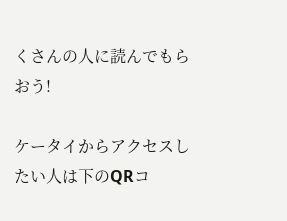くさんの人に読んでもらおう!

ケータイからアクセスしたい人は下のQRコ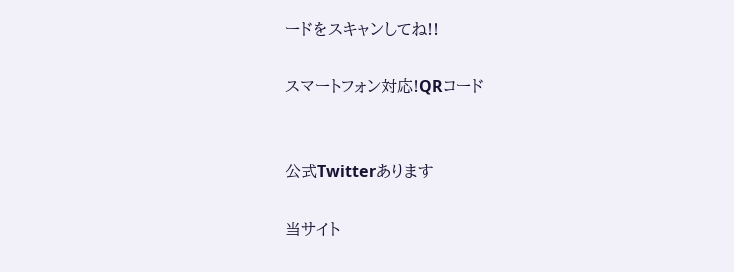ードをスキャンしてね!!

スマートフォン対応!QRコード


公式Twitterあります

当サイト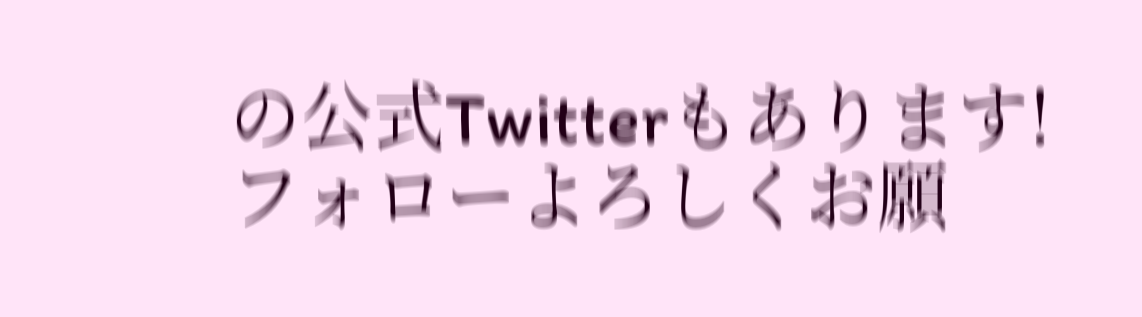の公式Twitterもあります!
フォローよろしくお願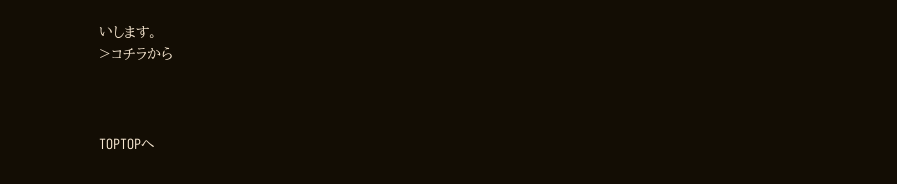いします。
>コチラから



TOPTOPへ